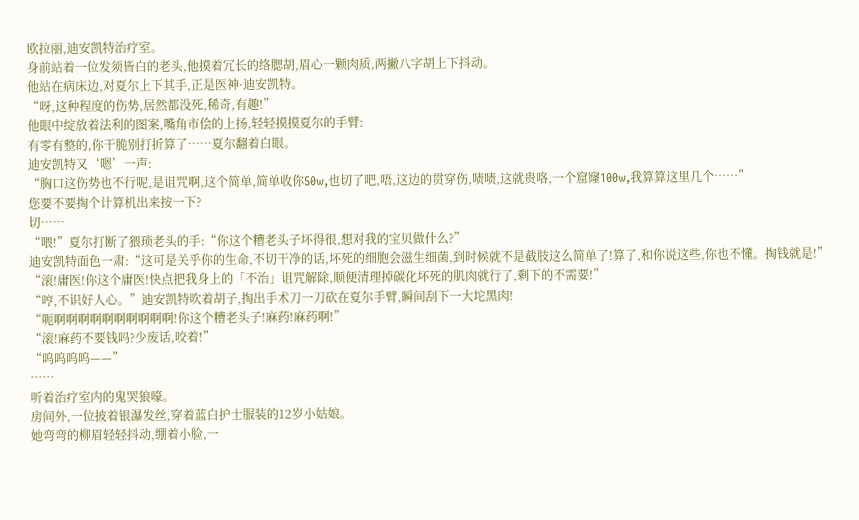欧拉丽,迪安凯特治疗室。
身前站着一位发须皆白的老头,他摸着冗长的络腮胡,眉心一颗肉质,两撇八字胡上下抖动。
他站在病床边,对夏尔上下其手,正是医神·迪安凯特。
“呀,这种程度的伤势,居然都没死,稀奇,有趣!”
他眼中绽放着法利的图案,嘴角市侩的上扬,轻轻摸摸夏尔的手臂:
有零有整的,你干脆别打折算了……夏尔翻着白眼。
迪安凯特又‘嗯’一声:
“胸口这伤势也不行呢,是诅咒啊,这个简单,简单收你50w,也切了吧,唔,这边的贯穿伤,啧啧,这就贵咯,一个窟窿100w,我算算这里几个……”
您要不要掏个计算机出来按一下?
切……
“喂!”夏尔打断了猥琐老头的手:“你这个糟老头子坏得很,想对我的宝贝做什么?”
迪安凯特面色一肃:“这可是关乎你的生命,不切干净的话,坏死的细胞会滋生细菌,到时候就不是截肢这么简单了!算了,和你说这些,你也不懂。掏钱就是!”
“滚!庸医!你这个庸医!快点把我身上的「不治」诅咒解除,顺便清理掉碳化坏死的肌肉就行了,剩下的不需要!”
“哼,不识好人心。”迪安凯特吹着胡子,掏出手术刀一刀砍在夏尔手臂,瞬间刮下一大坨黑肉!
“呃啊啊啊啊啊啊啊啊啊啊!你这个糟老头子!麻药!麻药啊!”
“滚!麻药不要钱吗?少废话,咬着!”
“呜呜呜呜——”
……
听着治疗室内的鬼哭狼嚎。
房间外,一位披着银瀑发丝,穿着蓝白护士服装的12岁小姑娘。
她弯弯的柳眉轻轻抖动,绷着小脸,一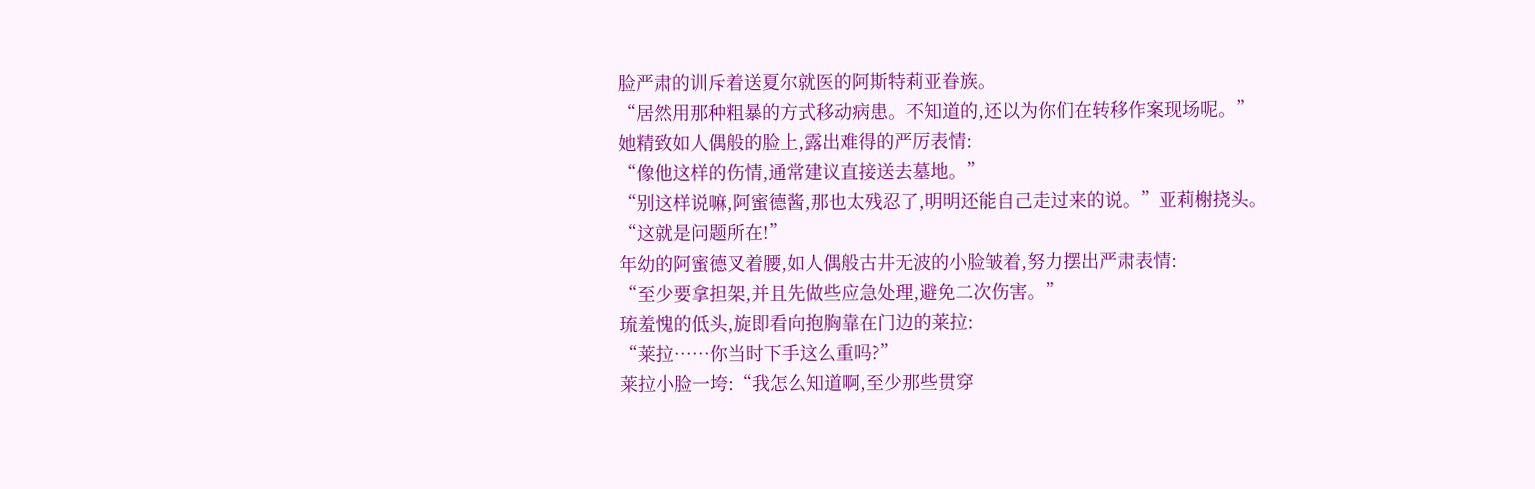脸严肃的训斥着送夏尔就医的阿斯特莉亚眷族。
“居然用那种粗暴的方式移动病患。不知道的,还以为你们在转移作案现场呢。”
她精致如人偶般的脸上,露出难得的严厉表情:
“像他这样的伤情,通常建议直接送去墓地。”
“别这样说嘛,阿蜜德酱,那也太残忍了,明明还能自己走过来的说。”亚莉榭挠头。
“这就是问题所在!”
年幼的阿蜜德叉着腰,如人偶般古井无波的小脸皱着,努力摆出严肃表情:
“至少要拿担架,并且先做些应急处理,避免二次伤害。”
琉羞愧的低头,旋即看向抱胸靠在门边的莱拉:
“莱拉……你当时下手这么重吗?”
莱拉小脸一垮:“我怎么知道啊,至少那些贯穿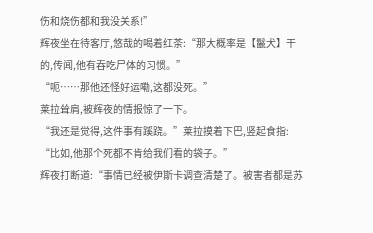伤和烧伤都和我没关系!”
辉夜坐在待客厅,悠哉的喝着红茶:“那大概率是【鬣犬】干的,传闻,他有吞吃尸体的习惯。”
“呃……那他还怪好运嘞,这都没死。”
莱拉耸肩,被辉夜的情报惊了一下。
“我还是觉得,这件事有蹊跷。”莱拉摸着下巴,竖起食指:
“比如,他那个死都不肯给我们看的袋子。”
辉夜打断道:“事情已经被伊斯卡调查清楚了。被害者都是苏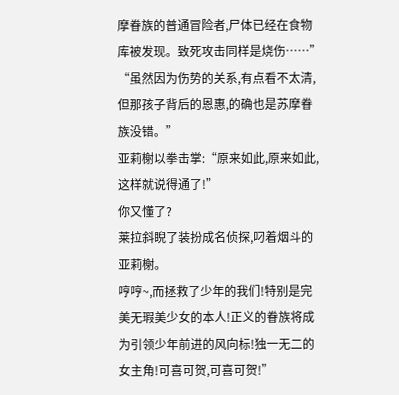摩眷族的普通冒险者,尸体已经在食物库被发现。致死攻击同样是烧伤……”
“虽然因为伤势的关系,有点看不太清,但那孩子背后的恩惠,的确也是苏摩眷族没错。”
亚莉榭以拳击掌:“原来如此,原来如此,这样就说得通了!”
你又懂了?
莱拉斜睨了装扮成名侦探,叼着烟斗的亚莉榭。
哼哼~,而拯救了少年的我们!特别是完美无瑕美少女的本人!正义的眷族将成为引领少年前进的风向标!独一无二的女主角!可喜可贺,可喜可贺!”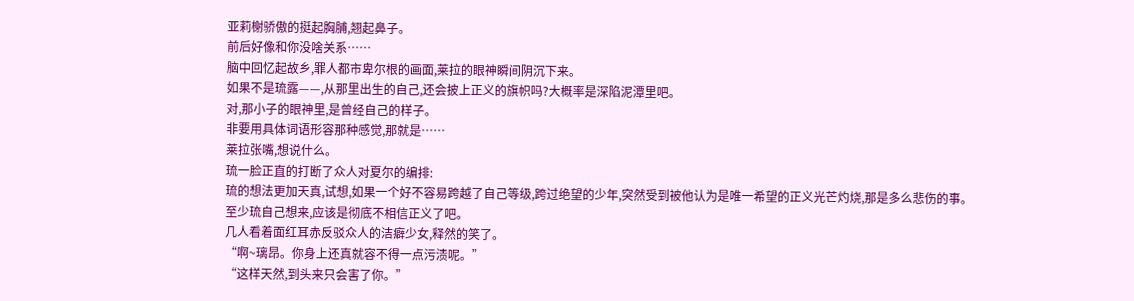亚莉榭骄傲的挺起胸脯,翘起鼻子。
前后好像和你没啥关系……
脑中回忆起故乡,罪人都市卑尔根的画面,莱拉的眼神瞬间阴沉下来。
如果不是琉露——,从那里出生的自己,还会披上正义的旗帜吗?大概率是深陷泥潭里吧。
对,那小子的眼神里,是曾经自己的样子。
非要用具体词语形容那种感觉,那就是……
莱拉张嘴,想说什么。
琉一脸正直的打断了众人对夏尔的编排:
琉的想法更加天真,试想,如果一个好不容易跨越了自己等级,跨过绝望的少年,突然受到被他认为是唯一希望的正义光芒灼烧,那是多么悲伤的事。
至少琉自己想来,应该是彻底不相信正义了吧。
几人看着面红耳赤反驳众人的洁癖少女,释然的笑了。
“啊~璃昂。你身上还真就容不得一点污渍呢。”
“这样天然,到头来只会害了你。”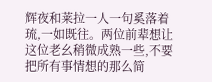辉夜和莱拉一人一句奚落着琉,一如既往。两位前辈想让这位老幺稍微成熟一些,不要把所有事情想的那么简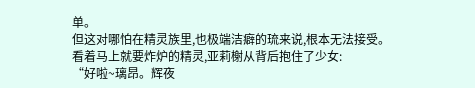单。
但这对哪怕在精灵族里,也极端洁癖的琉来说,根本无法接受。
看着马上就要炸炉的精灵,亚莉榭从背后抱住了少女:
“好啦~璃昂。辉夜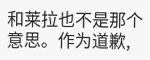和莱拉也不是那个意思。作为道歉,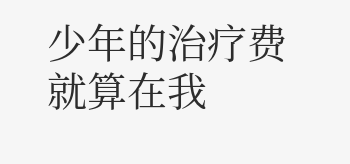少年的治疗费就算在我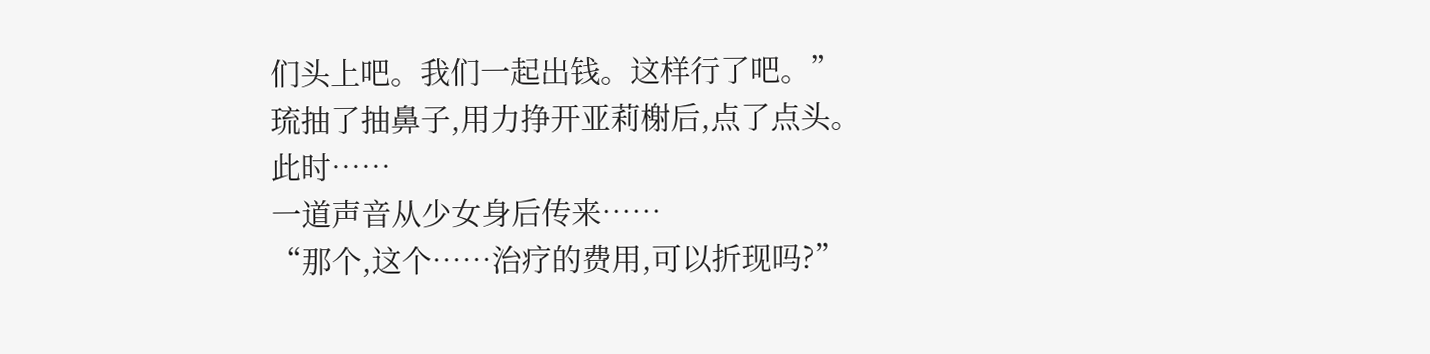们头上吧。我们一起出钱。这样行了吧。”
琉抽了抽鼻子,用力挣开亚莉榭后,点了点头。
此时……
一道声音从少女身后传来……
“那个,这个……治疗的费用,可以折现吗?”